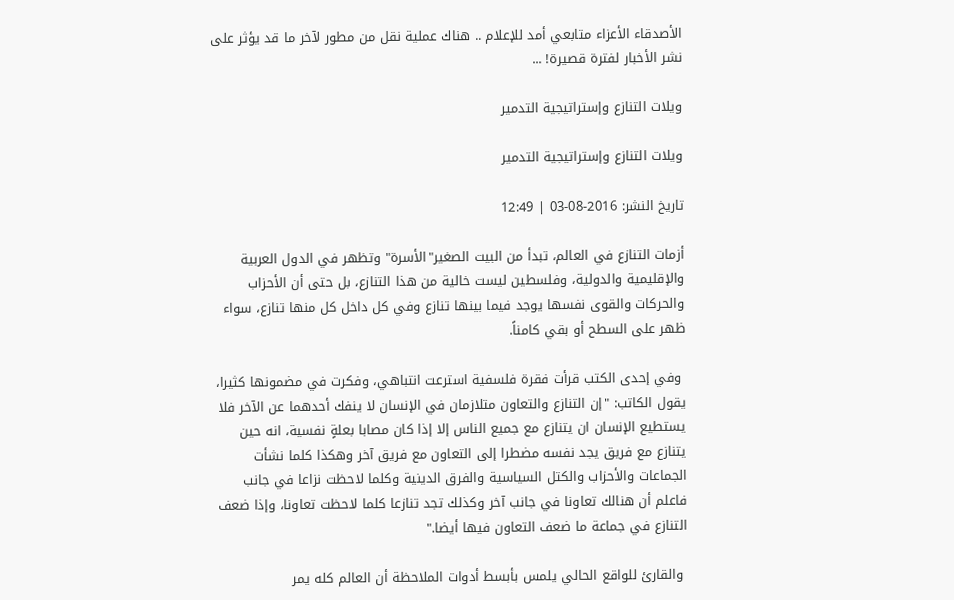الأصدقاء الأعزاء متابعي أمد للإعلام .. هناك عملية نقل من مطور لآخر ما قد يؤثر على نشر الأخبار لفترة قصيرة! ...

ويلات التنازع وإستراتيجية التدمير

ويلات التنازع وإستراتيجية التدمير

تاريخ النشر: 2016-08-03 | 12:49

أزمات التنازع في العالم، تبدأ من البيت الصغير"الأسرة" وتظهر في الدول العربية والإقليمية والدولية، وفلسطين ليست خالية من هذا التنازع، بل حتى أن الأحزاب والحركات والقوى نفسها يوجد فيما بينها تنازع وفي كل داخل كل منها تنازع، سواء ظهر على السطح أو بقي كامناً.

 وفي إحدى الكتب قرأت فقرة فلسفية استرعت انتباهي، وفكرت في مضمونها كثيرا، يقول الكاتب: "إن التنازع والتعاون متلازمان في الإنسان لا ينفك أحدهما عن الآخر فلا يستطيع الإنسان ان يتنازع مع جميع الناس إلا إذا كان مصابا بعلةٍ نفسية، انه حين يتنازع مع فريق يجد نفسه مضطرا إلى التعاون مع فريق آخر وهكذا كلما نشأت الجماعات والأحزاب والكتل السياسية والفرق الدينية وكلما لاحظت نزاعا في جانب فاعلم أن هنالك تعاونا في جانب آخر وكذلك تجد تنازعا كلما لاحظت تعاونا، وإذا ضعف التنازع في جماعة ما ضعف التعاون فيها أيضا."

 والقارئ للواقع الحالي يلمس بأبسط أدوات الملاحظة أن العالم كله يمر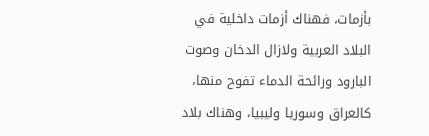بأزمات، فهناك أزمات داخلية في البلاد العربية ولازال الدخان وصوت البارود ورائحة الدماء تفوح منها، كالعراق وسوريا وليبيا، وهناك بلاد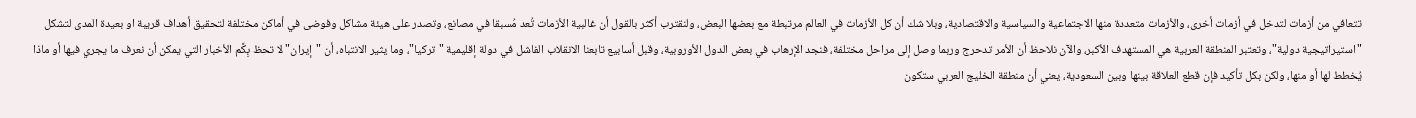تتعافي من أزمات لتدخل في أزمات أخرى، والأزمات متعددة منها الاجتماعية والسياسية والاقتصادية، وبلا شك أن كل الأزمات في العالم مرتبطة مع بعضها البعض، ولنقترب أكثر بالقول أن غالبية الأزمات تُعد مُسبقا في مصانع، وتصدر على هيئة مشاكل وفوضى في أماكن مختلفة لتحقيق أهداف قريبة او بعيدة المدى لتشكل "استيراتيجية دولية"، وتعتبر المنطقة العربية هي المستهدف الأكبر، والآن نلاحظ أن الأمر تدحرج وربما وصل إلى مراحل مختلفة، فنجد الإرهاب في بعض الدول الأوروبية، وقبل أسابيع تابعنا الانقلاب الفاشل في دولة إقليمية "تركيا"، وما يثير الانتباه، أن "إيران" لا تحظ بِكَّم الأخبار التي يمكن أن نعرف ما يجري فيها أو ماذا يُخطط لها أو منها، ولكن بكل تأكيد فإن قطع العلاقة بينها وبين السعودية، يعني أن منطقة الخليج العربي ستكون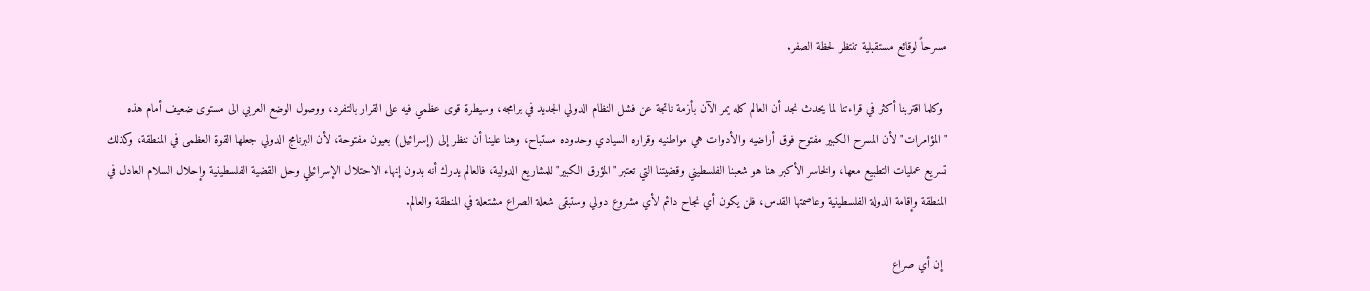مسرحاً لوقائع مستقبلية تنتظر لحظة الصفر.

 وكلما اقتربنا أكثر في قراءتنا لما يحدث نجد أن العالم كله يمر الآن بأزمة ناتجة عن فشل النظام الدولي الجديد في برامجه، وسيطرة قوى عظمي فيه على القرار بالتفرد، ووصول الوضع العربي الى مستوى ضعيف أمام هذه "المؤامرات" لأن المسرح الكبير مفتوح فوق أراضيه والأدوات هي مواطنيه وقراره السيادي وحدوده مستباح، وهنا علينا أن ننظر إلى (إسرائيل) بعيون مفتوحة، لأن البرنامج الدولي جعلها القوة العظمى في المنطقة، وكذلك تسريع عمليات التطبيع معها، والخاسر الأكبر هنا هو شعبنا الفلسطيني وقضيتنا التي تعتبر "المؤرق الكبير" للمشاريع الدولية، فالعالم يدرك أنه بدون إنهاء الاحتلال الإسرائيلي وحل القضية الفلسطينية وإحلال السلام العادل في المنطقة وإقامة الدولة الفلسطينية وعاصمتها القدس، فلن يكون أي نجاح دائم لأي مشروع دولي وستبقى شعلة الصراع مشتعلة في المنطقة والعالم.

 إن أي صراع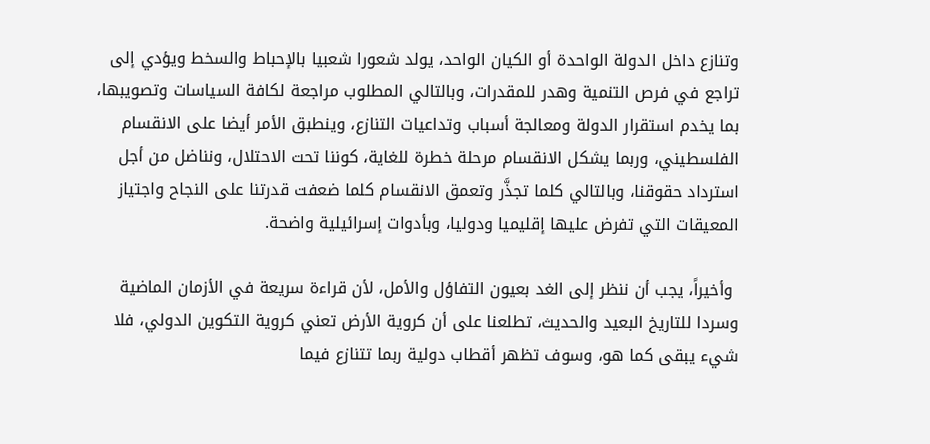وتنازع داخل الدولة الواحدة أو الكيان الواحد، يولد شعورا شعبيا بالإحباط والسخط ويؤدي إلى تراجع في فرص التنمية وهدر للمقدرات، وبالتالي المطلوب مراجعة لكافة السياسات وتصويبها، بما يخدم استقرار الدولة ومعالجة أسباب وتداعيات التنازع، وينطبق الأمر أيضا على الانقسام الفلسطيني، وربما يشكل الانقسام مرحلة خطرة للغاية، كوننا تحت الاحتلال، ونناضل من أجل استرداد حقوقنا، وبالتالي كلما تجذَّر وتعمق الانقسام كلما ضعفت قدرتنا على النجاح واجتياز المعيقات التي تفرض عليها إقليميا ودوليا، وبأدوات إسرائيلية واضحة.

 وأخيراً، يجب أن ننظر إلى الغد بعيون التفاؤل والأمل، لأن قراءة سريعة في الأزمان الماضية وسردا للتاريخ البعيد والحديث، تطلعنا على أن كروية الأرض تعني كروية التكوين الدولي، فلا شيء يبقى كما هو، وسوف تظهر أقطاب دولية ربما تتنازع فيما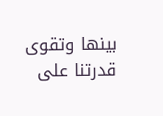بينها وتقوى قدرتنا على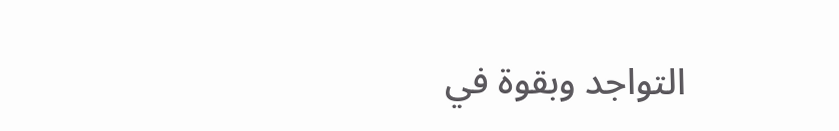التواجد وبقوة في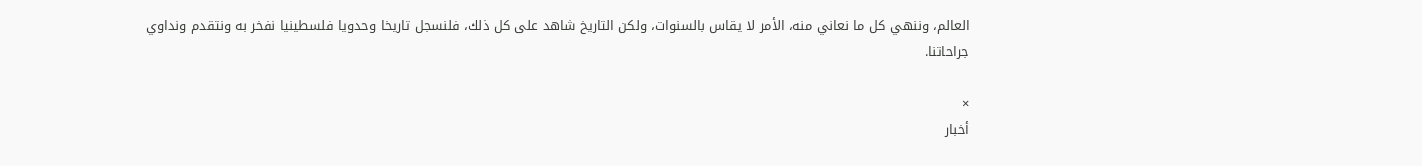العالم، وننهي كل ما نعاني منه، الأمر لا يقاس بالسنوات، ولكن التاريخ شاهد على كل ذلك، فلنسجل تاريخا وحدويا فلسطينيا نفخر به ونتقدم ونداوي جراحاتنا.

×
أخبار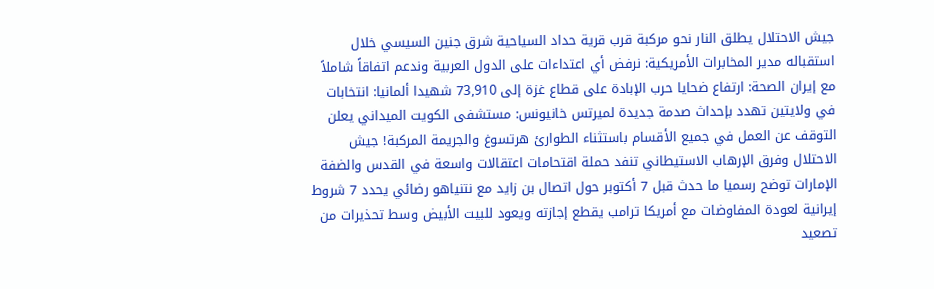جيش الاحتلال يطلق النار نحو مركبة قرب قرية حداد السياحية شرق جنين السيسي خلال استقباله مدير المخابرات الأمريكية: نرفض أي اعتداءات على الدول العربية وندعم اتفاقاً شاملاً مع إيران الصحة: ارتفاع ضحايا حرب الإبادة على قطاع غزة إلى 73,910 شهيدا ألمانيا: انتخابات في ولايتين تهدد بإحداث صدمة جديدة لميرتس خانيونس: مستشفى الكويت الميداني يعلن التوقف عن العمل في جميع الأقسام باستثناء الطوارئ هرتسوغ والجريمة المركبة! جيش الاحتلال وفرق الإرهاب الاستيطاني تنفد حملة اقتحامات اعتقالات واسعة في القدس والضفة الإمارات توضح رسميا ما حدث قبل 7 أكتوبر حول اتصال بن زايد مع نتنياهو رضائي يحدد 7 شروط إيرانية لعودة المفاوضات مع أمريكا ترامب يقطع إجازته ويعود للبيت الأبيض وسط تحذيرات من تصعيد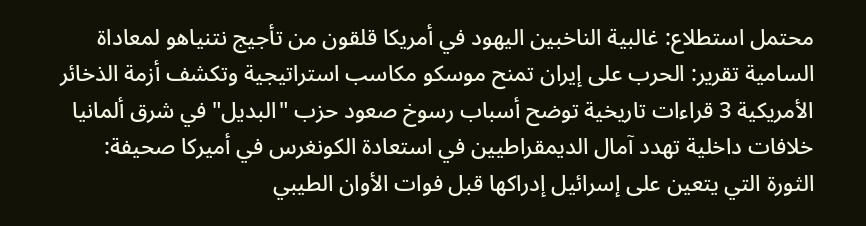محتمل استطلاع: غالبية الناخبين اليهود في أمريكا قلقون من تأجيج نتنياهو لمعاداة السامية تقرير: الحرب على إيران تمنح موسكو مكاسب استراتيجية وتكشف أزمة الذخائر الأمريكية 3 قراءات تاريخية توضح أسباب رسوخ صعود حزب "البديل" في شرق ألمانيا خلافات داخلية تهدد آمال الديمقراطيين في استعادة الكونغرس في أميركا صحيفة: الثورة التي يتعين على إسرائيل إدراكها قبل فوات الأوان الطيبي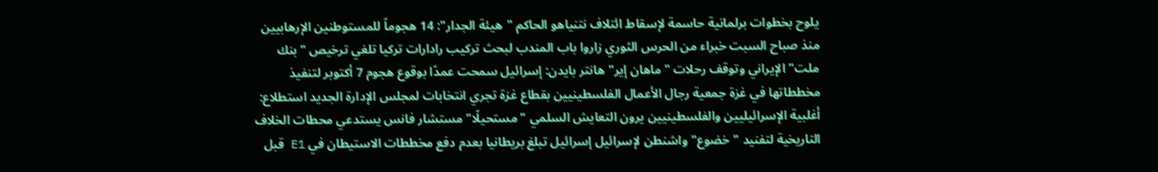يلوح بخطوات برلمانية حاسمة لإسقاط ائتلاف نتنياهو الحاكم "هيئة الجدار": 14 هجوماً للمستوطنين الإرهابيين منذ صباح السبت خبراء من الحرس الثوري زاروا باب المندب لبحث تركيب رادارات تركيا تلغي ترخيص "بنك ملت" الإيراني وتوقف رحلات "ماهان إير" هانتر بايدن: إسرائيل سمحت عمدًا بوقوع هجوم 7 أكتوبر لتنفيذ مخططاتها في غزة جمعية رجال الأعمال الفلسطينيين بقطاع غزة تجري انتخابات لمجلس الإدارة الجديد استطلاع: أغلبية الإسرائيليين والفلسطينيين يرون التعايش السلمي "مستحيلًا" مستشار فانس يستدعي محطات الخلاف التاريخية لتفنيد "خضوع" واشنطن لإسرائيل إسرائيل تبلغ بريطانيا بعدم دفع مخططات الاستيطان في E1 قبل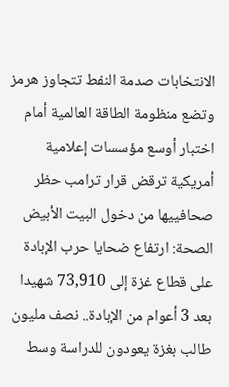الانتخابات صدمة النفط تتجاوز هرمز وتضع منظومة الطاقة العالمية أمام اختبار أوسع مؤسسات إعلامية أمريكية ترقض قرار ترامب حظر صحافييها من دخول البيت الأبيض الصحة: ارتفاع ضحايا حرب الإبادة على قطاع غزة إلى 73,910 شهيدا بعد 3 أعوام من الإبادة.. نصف مليون طالب بغزة يعودون للدراسة وسط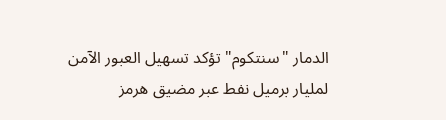الدمار "سنتكوم" تؤكد تسهيل العبور الآمن لمليار برميل نفط عبر مضيق هرمز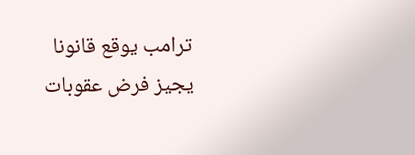ترامب يوقع قانونا يجيز فرض عقوبات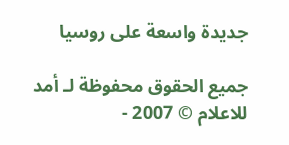جديدة واسعة على روسيا

جميع الحقوق محفوظة لـ أمد للاعلام © 2007 -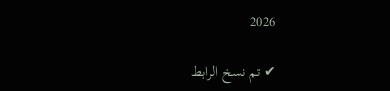2026

✔ تم نسخ الرابط